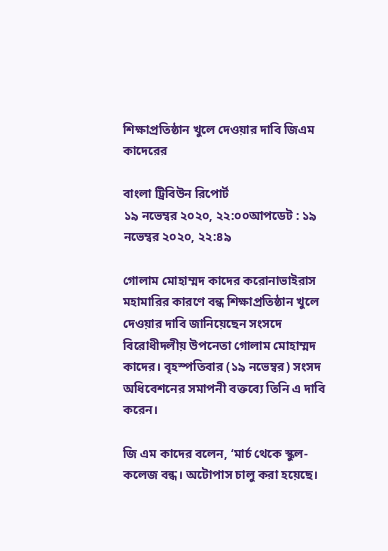শিক্ষাপ্রতিষ্ঠান খুলে দেওয়ার দাবি জিএম কাদেরের

বাংলা ট্রিবিউন রিপোর্ট
১৯ নভেম্বর ২০২০, ২২:০০আপডেট : ১৯ নভেম্বর ২০২০, ২২:৪৯

গোলাম মোহাম্মদ কাদের করোনাভাইরাস মহামারির কারণে বন্ধ শিক্ষাপ্রতিষ্ঠান খুলে দেওয়ার দাবি জানিয়েছেন সংসদে বিরোধীদলীয় উপনেতা গোলাম মোহাম্মদ কাদের। বৃহস্পতিবার (১৯ নভেম্বর) সংসদ অধিবেশনের সমাপনী বক্তব্যে তিনি এ দাবি করেন।

জি এম কাদের বলেন, ‘মার্চ থেকে স্কুল-কলেজ বন্ধ। অটোপাস চালু করা হয়েছে।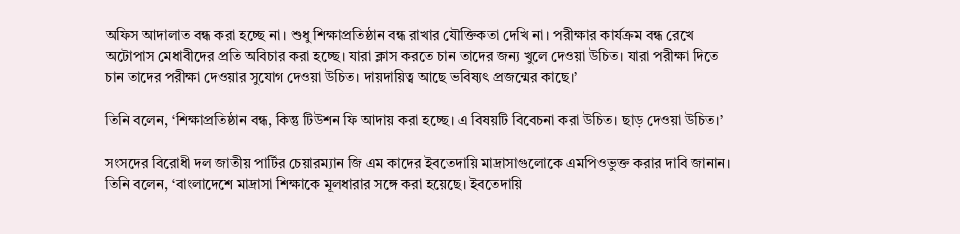অফিস আদালাত বন্ধ করা হচ্ছে না। শুধু শিক্ষাপ্রতিষ্ঠান বন্ধ রাখার যৌক্তিকতা দেখি না। পরীক্ষার কার্যক্রম বন্ধ রেখে অটোপাস মেধাবীদের প্রতি অবিচার করা হচ্ছে। যারা ক্লাস করতে চান তাদের জন্য খুলে দেওয়া উচিত। যারা পরীক্ষা দিতে চান তাদের পরীক্ষা দেওয়ার সুযোগ দেওয়া উচিত। দায়দায়িত্ব আছে ভবিষ্যৎ প্রজন্মের কাছে।’

তিনি বলেন, ‘শিক্ষাপ্রতিষ্ঠান বন্ধ, কিন্তু টিউশন ফি আদায় করা হচ্ছে। এ বিষয়টি বিবেচনা করা উচিত। ছাড় দেওয়া উচিত।’

সংসদের বিরোধী দল জাতীয় পার্টির চেয়ারম্যান জি এম কাদের ইবতেদায়ি মাদ্রাসাগুলোকে এমপিওভুক্ত করার দাবি জানান। তিনি বলেন, ‘বাংলাদেশে মাদ্রাসা শিক্ষাকে মূলধারার সঙ্গে করা হয়েছে। ইবতেদায়ি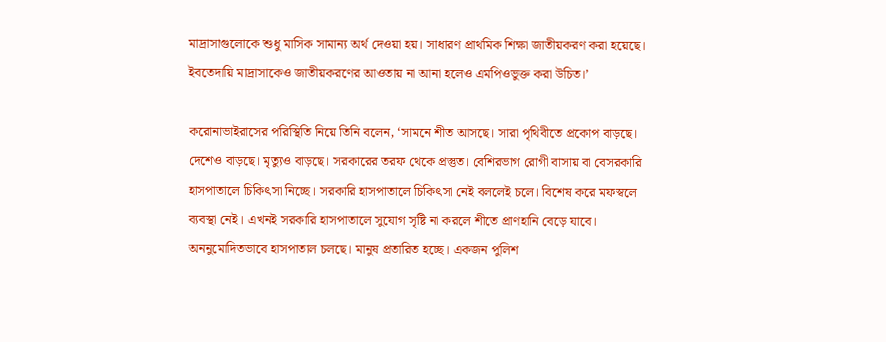মাদ্রাসাগুলোকে শুধু মাসিক সামান্য অর্থ দেওয়া হয়। সাধারণ প্রাথমিক শিক্ষা জাতীয়করণ করা হয়েছে। ইবতেদায়ি মাদ্রাসাকেও জাতীয়করণের আওতায় না আনা হলেও এমপিওভুক্ত করা উচিত।’

করোনাভাইরাসের পরিস্থিতি নিয়ে তিনি বলেন, ‘সামনে শীত আসছে। সারা পৃথিবীতে প্রকোপ বাড়ছে। দেশেও বাড়ছে। মৃত্যুও বাড়ছে। সরকারের তরফ থেকে প্রস্তুত। বেশিরভাগ রোগী বাসায় বা বেসরকারি হাসপাতালে চিকিৎসা নিচ্ছে। সরকারি হাসপাতালে চিকিৎসা নেই বললেই চলে। বিশেষ করে মফস্বলে ব্যবস্থা নেই। এখনই সরকারি হাসপাতালে সুযোগ সৃষ্টি না করলে শীতে প্রাণহানি বেড়ে যাবে। অননুমোদিতভাবে হাসপাতাল চলছে। মানুষ প্রতারিত হচ্ছে। একজন পুলিশ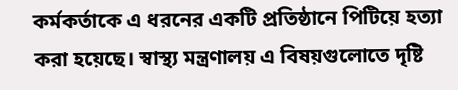কর্মকর্তাকে এ ধরনের একটি প্রতিষ্ঠানে পিটিয়ে হত্যা করা হয়েছে। স্বাস্থ্য মন্ত্রণালয় এ বিষয়গুলোতে দৃষ্টি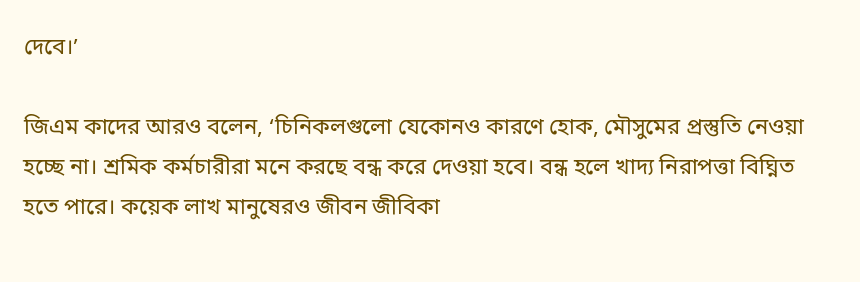দেবে।’

জিএম কাদের আরও বলেন, ‘চিনিকলগুলো যেকোনও কারণে হোক, মৌসুমের প্রস্তুতি নেওয়া হচ্ছে না। শ্রমিক কর্মচারীরা মনে করছে বন্ধ করে দেওয়া হবে। বন্ধ হলে খাদ্য নিরাপত্তা বিঘ্নিত হতে পারে। কয়েক লাখ মানুষেরও জীবন জীবিকা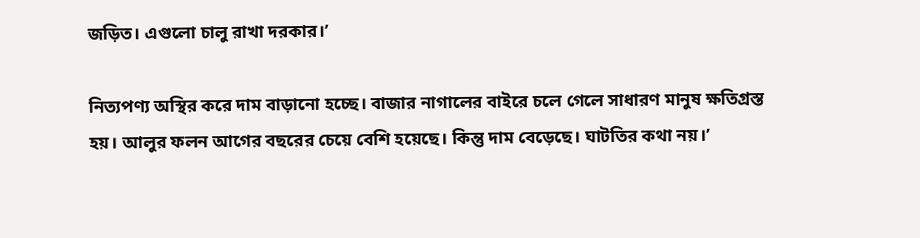জড়িত। এগুলো চালু রাখা দরকার।’

নিত্যপণ্য অস্থির করে দাম বাড়ানো হচ্ছে। বাজার নাগালের বাইরে চলে গেলে সাধারণ মানুষ ক্ষতিগ্রস্ত হয়। আলুর ফলন আগের বছরের চেয়ে বেশি হয়েছে। কিন্তু দাম বেড়েছে। ঘাটতির কথা নয়।’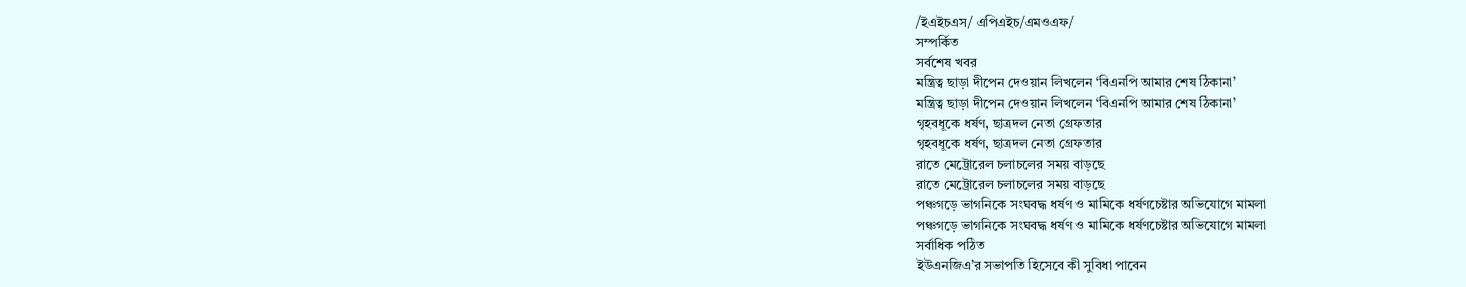/ইএইচএস/ এপিএইচ/এমওএফ/
সম্পর্কিত
সর্বশেষ খবর
মন্ত্রিত্ব ছাড়া দীপেন দেওয়ান লিখলেন ‘বিএনপি আমার শেষ ঠিকানা’
মন্ত্রিত্ব ছাড়া দীপেন দেওয়ান লিখলেন ‘বিএনপি আমার শেষ ঠিকানা’
গৃহবধূকে ধর্ষণ, ছাত্রদল নেতা গ্রেফতার
গৃহবধূকে ধর্ষণ, ছাত্রদল নেতা গ্রেফতার
রাতে মেট্রোরেল চলাচলের সময় বাড়ছে
রাতে মেট্রোরেল চলাচলের সময় বাড়ছে
পঞ্চগড়ে ভাগনিকে সংঘবদ্ধ ধর্ষণ ও মামিকে ধর্ষণচেষ্টার অভিযোগে মামলা
পঞ্চগড়ে ভাগনিকে সংঘবদ্ধ ধর্ষণ ও মামিকে ধর্ষণচেষ্টার অভিযোগে মামলা
সর্বাধিক পঠিত
ইউএনজিএ’র সভাপতি হিসেবে কী সুবিধা পাবেন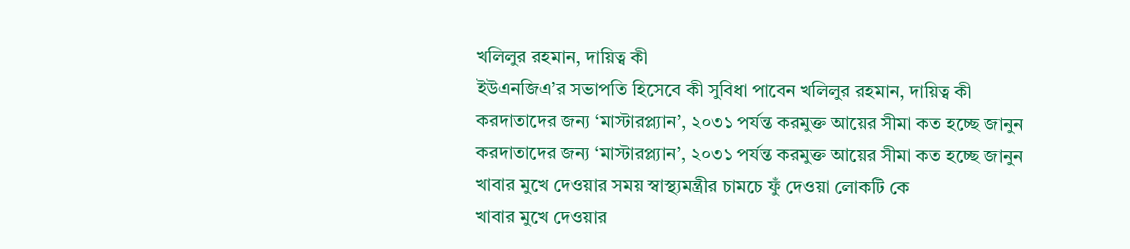খলিলুর রহমান, দায়িত্ব কী
ইউএনজিএ’র সভাপতি হিসেবে কী সুবিধা পাবেন খলিলুর রহমান, দায়িত্ব কী
করদাতাদের জন্য ‘মাস্টারপ্ল্যান’, ২০৩১ পর্যন্ত করমুক্ত আয়ের সীমা কত হচ্ছে জানুন
করদাতাদের জন্য ‘মাস্টারপ্ল্যান’, ২০৩১ পর্যন্ত করমুক্ত আয়ের সীমা কত হচ্ছে জানুন
খাবার মুখে দেওয়ার সময় স্বাস্থ্যমন্ত্রীর চামচে ফুঁ দেওয়া লোকটি কে
খাবার মুখে দেওয়ার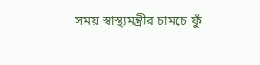সময় স্বাস্থ্যমন্ত্রীর চামচে ফুঁ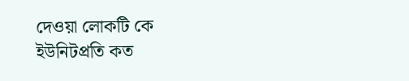দেওয়া লোকটি কে
ইউনিটপ্রতি কত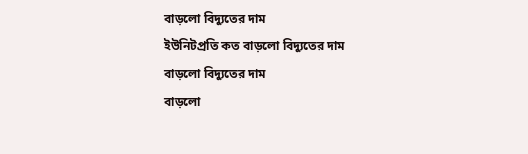বাড়লো বিদ্যুতের দাম
ইউনিটপ্রতি কত বাড়লো বিদ্যুতের দাম
বাড়লো বিদ্যুতের দাম
বাড়লো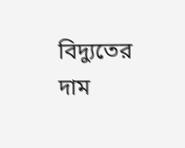বিদ্যুতের দাম